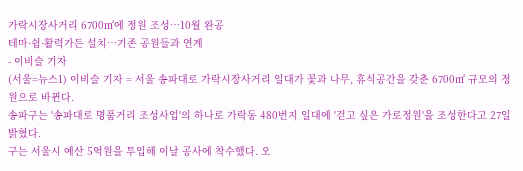가락시장사거리 6700㎡에 정원 조성…10월 완공
테마·쉼·활력가든 설치…기존 공원들과 연계
- 이비슬 기자
(서울=뉴스1) 이비슬 기자 = 서울 송파대로 가락시장사거리 일대가 꽃과 나무, 휴식공간을 갖춘 6700㎡ 규모의 정원으로 바뀐다.
송파구는 '송파대로 명품거리 조성사업'의 하나로 가락동 480번지 일대에 '걷고 싶은 가로정원'을 조성한다고 27일 밝혔다.
구는 서울시 예산 5억원을 투입해 이날 공사에 착수했다. 오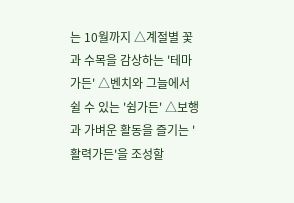는 10월까지 △계절별 꽃과 수목을 감상하는 '테마가든' △벤치와 그늘에서 쉴 수 있는 '쉼가든' △보행과 가벼운 활동을 즐기는 '활력가든'을 조성할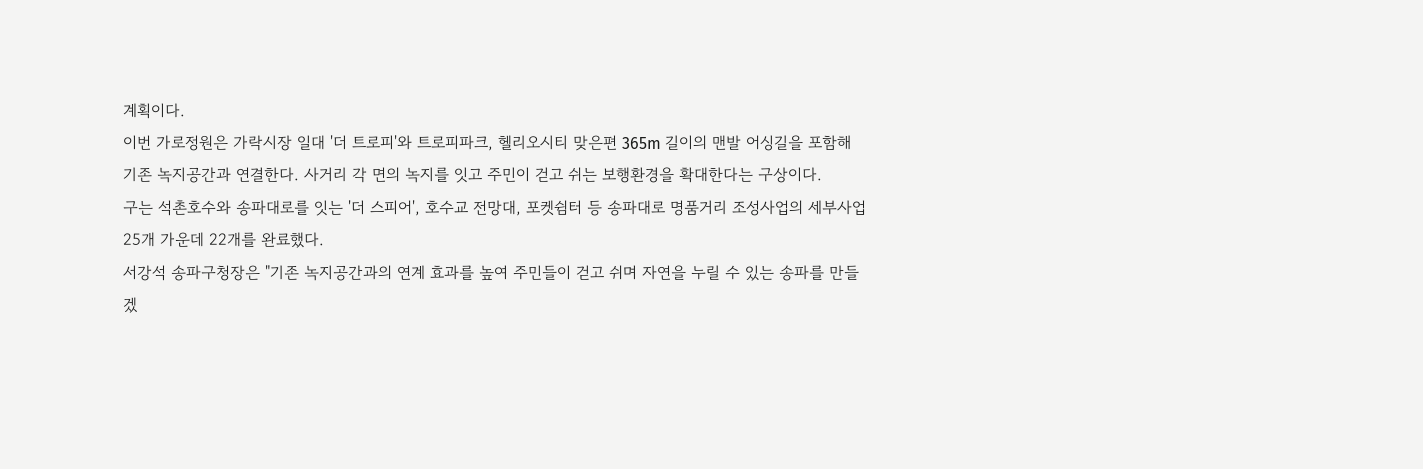계획이다.
이번 가로정원은 가락시장 일대 '더 트로피'와 트로피파크, 헬리오시티 맞은편 365m 길이의 맨발 어싱길을 포함해 기존 녹지공간과 연결한다. 사거리 각 면의 녹지를 잇고 주민이 걷고 쉬는 보행환경을 확대한다는 구상이다.
구는 석촌호수와 송파대로를 잇는 '더 스피어', 호수교 전망대, 포켓쉼터 등 송파대로 명품거리 조성사업의 세부사업 25개 가운데 22개를 완료했다.
서강석 송파구청장은 "기존 녹지공간과의 연계 효과를 높여 주민들이 걷고 쉬며 자연을 누릴 수 있는 송파를 만들겠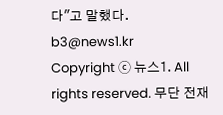다"고 말했다.
b3@news1.kr
Copyright ⓒ 뉴스1. All rights reserved. 무단 전재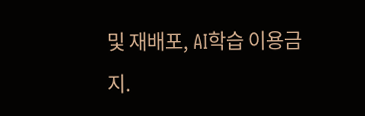및 재배포, AI학습 이용금지.